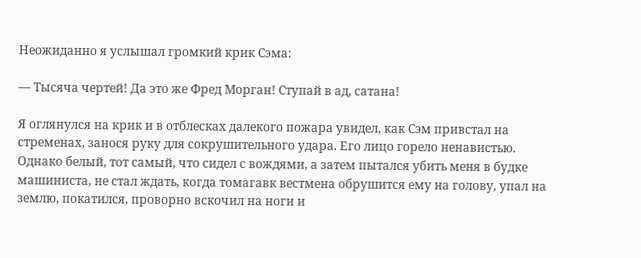Неожиданно я услышал громкий крик Сэма:

— Тысяча чертей! Да это же Фред Морган! Ступай в ад, сатана!

Я оглянулся на крик и в отблесках далекого пожара увидел, как Сэм привстал на стременах, занося руку для сокрушительного удара. Его лицо горело ненавистью. Однако белый, тот самый, что сидел с вождями, а затем пытался убить меня в будке машиниста, не стал ждать, когда томагавк вестмена обрушится ему на голову, упал на землю, покатился, проворно вскочил на ноги и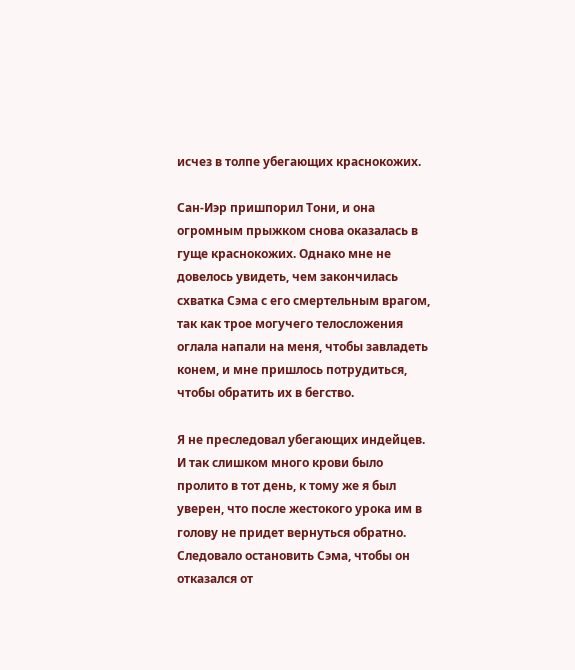исчез в толпе убегающих краснокожих.

Сан-Иэр пришпорил Тони, и она огромным прыжком снова оказалась в гуще краснокожих. Однако мне не довелось увидеть, чем закончилась схватка Сэма с его смертельным врагом, так как трое могучего телосложения оглала напали на меня, чтобы завладеть конем, и мне пришлось потрудиться, чтобы обратить их в бегство.

Я не преследовал убегающих индейцев. И так слишком много крови было пролито в тот день, к тому же я был уверен, что после жестокого урока им в голову не придет вернуться обратно. Следовало остановить Сэма, чтобы он отказался от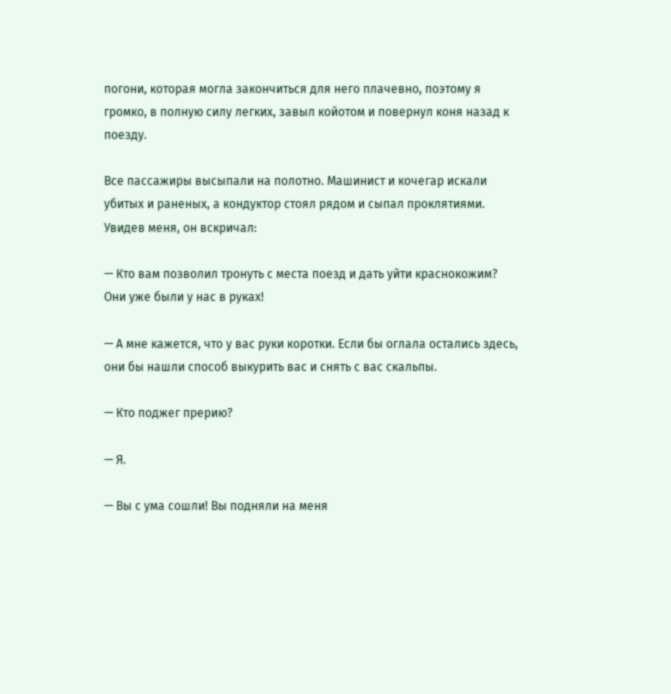погони, которая могла закончиться для него плачевно, поэтому я громко, в полную силу легких, завыл койотом и повернул коня назад к поезду.

Все пассажиры высыпали на полотно. Машинист и кочегар искали убитых и раненых, а кондуктор стоял рядом и сыпал проклятиями. Увидев меня, он вскричал:

— Кто вам позволил тронуть с места поезд и дать уйти краснокожим? Они уже были у нас в руках!

— А мне кажется, что у вас руки коротки. Если бы оглала остались здесь, они бы нашли способ выкурить вас и снять с вас скальпы.

— Кто поджег прерию?

— Я.

— Вы с ума сошли! Вы подняли на меня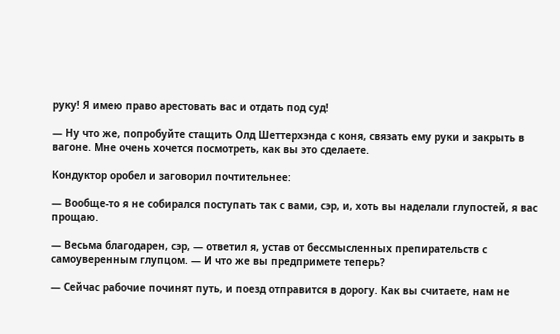руку! Я имею право арестовать вас и отдать под суд!

— Ну что же, попробуйте стащить Олд Шеттерхэнда с коня, связать ему руки и закрыть в вагоне. Мне очень хочется посмотреть, как вы это сделаете.

Кондуктор оробел и заговорил почтительнее:

— Вообще-то я не собирался поступать так с вами, сэр, и, хоть вы наделали глупостей, я вас прощаю.

— Весьма благодарен, сэр, — ответил я, устав от бессмысленных препирательств с самоуверенным глупцом. — И что же вы предпримете теперь?

— Сейчас рабочие починят путь, и поезд отправится в дорогу. Как вы считаете, нам не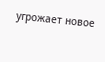угрожает новое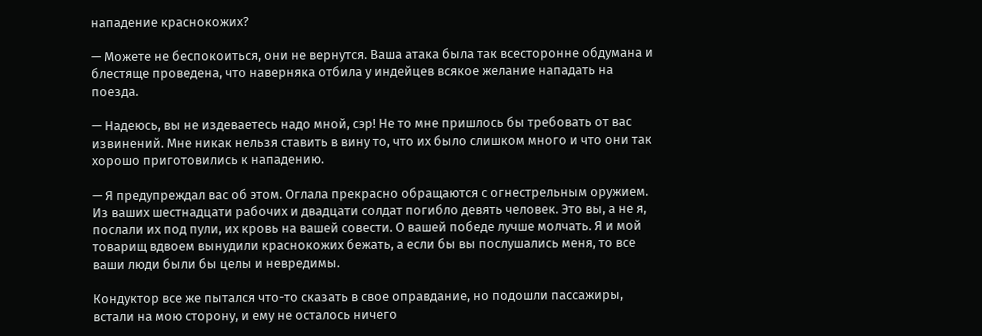нападение краснокожих?

— Можете не беспокоиться, они не вернутся. Ваша атака была так всесторонне обдумана и блестяще проведена, что наверняка отбила у индейцев всякое желание нападать на поезда.

— Надеюсь, вы не издеваетесь надо мной, сэр! Не то мне пришлось бы требовать от вас извинений. Мне никак нельзя ставить в вину то, что их было слишком много и что они так хорошо приготовились к нападению.

— Я предупреждал вас об этом. Оглала прекрасно обращаются с огнестрельным оружием. Из ваших шестнадцати рабочих и двадцати солдат погибло девять человек. Это вы, а не я, послали их под пули, их кровь на вашей совести. О вашей победе лучше молчать. Я и мой товарищ вдвоем вынудили краснокожих бежать, а если бы вы послушались меня, то все ваши люди были бы целы и невредимы.

Кондуктор все же пытался что-то сказать в свое оправдание, но подошли пассажиры, встали на мою сторону, и ему не осталось ничего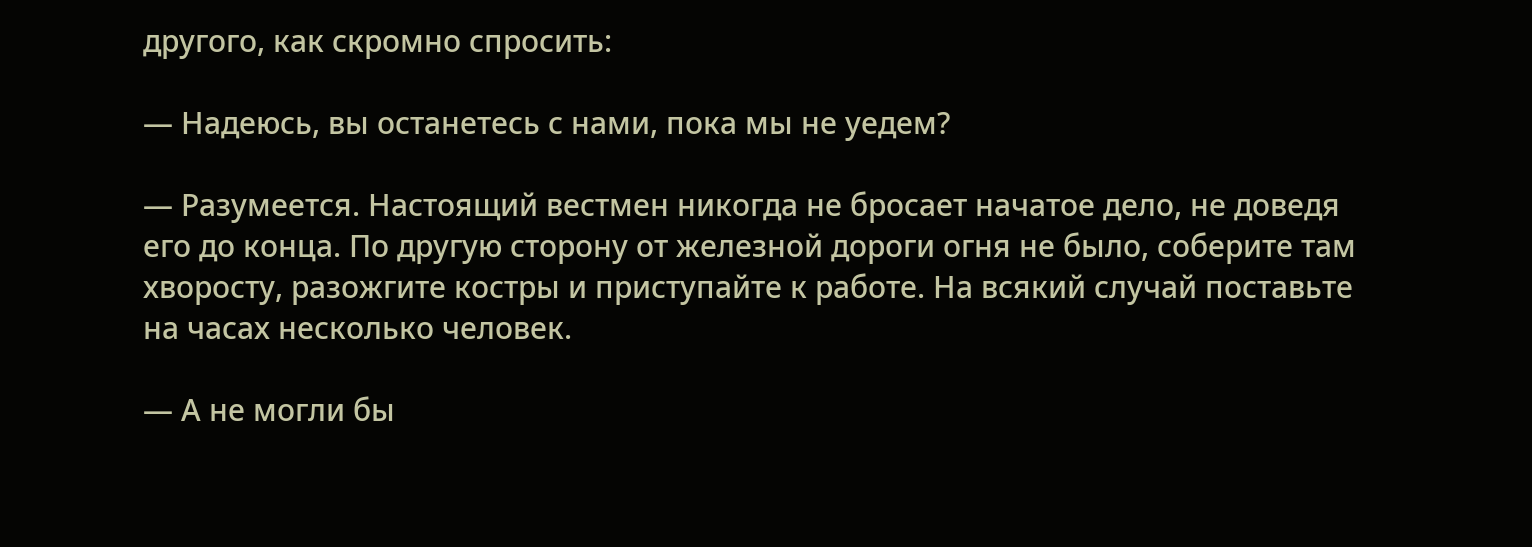другого, как скромно спросить:

— Надеюсь, вы останетесь с нами, пока мы не уедем?

— Разумеется. Настоящий вестмен никогда не бросает начатое дело, не доведя его до конца. По другую сторону от железной дороги огня не было, соберите там хворосту, разожгите костры и приступайте к работе. На всякий случай поставьте на часах несколько человек.

— А не могли бы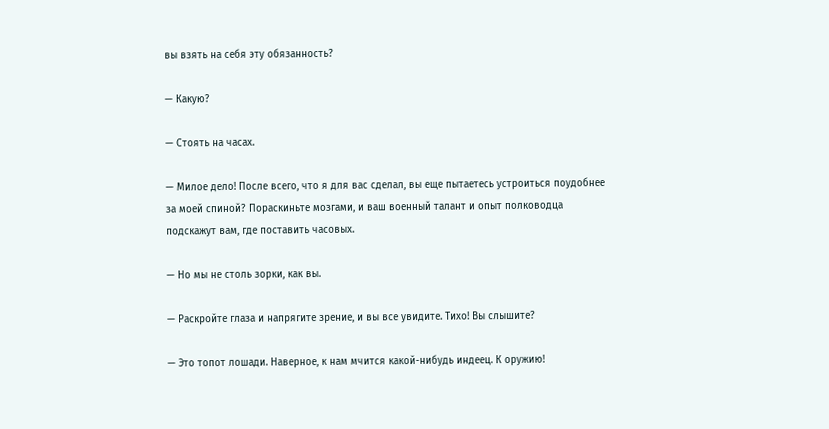вы взять на себя эту обязанность?

— Какую?

— Стоять на часах.

— Милое дело! После всего, что я для вас сделал, вы еще пытаетесь устроиться поудобнее за моей спиной? Пораскиньте мозгами, и ваш военный талант и опыт полководца подскажут вам, где поставить часовых.

— Но мы не столь зорки, как вы.

— Раскройте глаза и напрягите зрение, и вы все увидите. Тихо! Вы слышите?

— Это топот лошади. Наверное, к нам мчится какой-нибудь индеец. К оружию!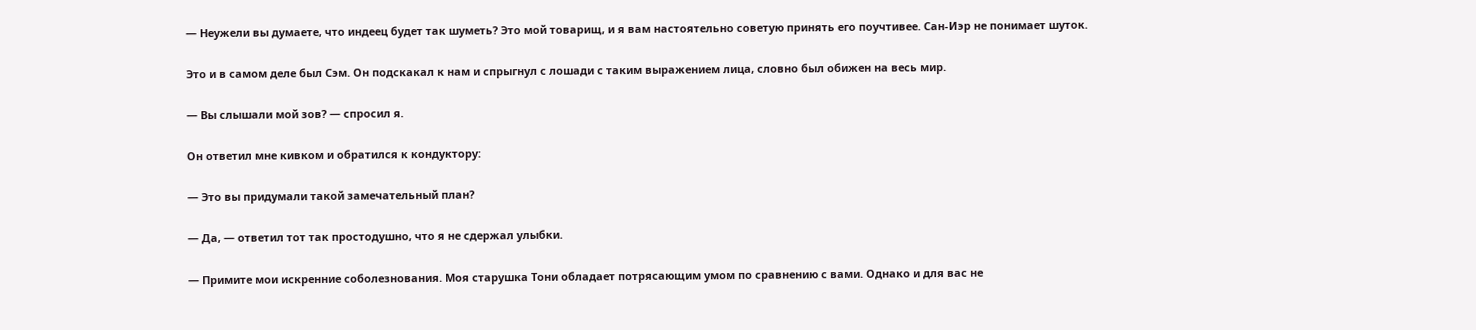— Неужели вы думаете, что индеец будет так шуметь? Это мой товарищ, и я вам настоятельно советую принять его поучтивее. Сан-Иэр не понимает шуток.

Это и в самом деле был Сэм. Он подскакал к нам и спрыгнул с лошади с таким выражением лица, словно был обижен на весь мир.

— Вы слышали мой зов? — спросил я.

Он ответил мне кивком и обратился к кондуктору:

— Это вы придумали такой замечательный план?

— Да, — ответил тот так простодушно, что я не сдержал улыбки.

— Примите мои искренние соболезнования. Моя старушка Тони обладает потрясающим умом по сравнению с вами. Однако и для вас не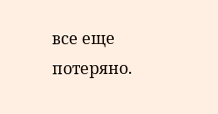все еще потеряно.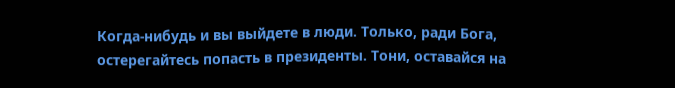Когда-нибудь и вы выйдете в люди. Только, ради Бога, остерегайтесь попасть в президенты. Тони, оставайся на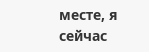месте, я сейчас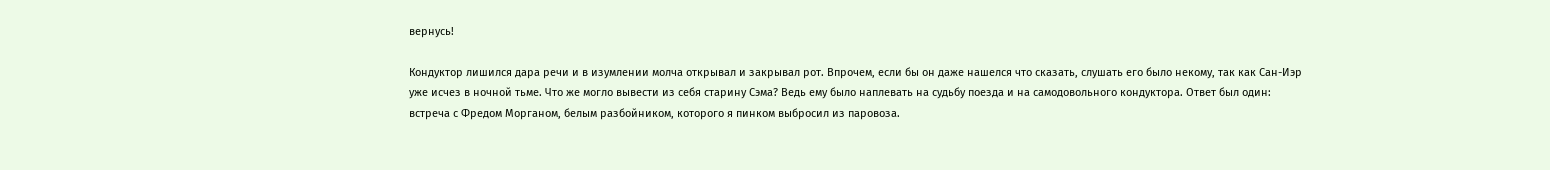вернусь!

Кондуктор лишился дара речи и в изумлении молча открывал и закрывал рот. Впрочем, если бы он даже нашелся что сказать, слушать его было некому, так как Сан-Иэр уже исчез в ночной тьме. Что же могло вывести из себя старину Сэма? Ведь ему было наплевать на судьбу поезда и на самодовольного кондуктора. Ответ был один: встреча с Фредом Морганом, белым разбойником, которого я пинком выбросил из паровоза.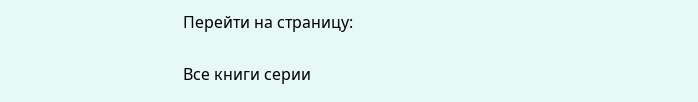Перейти на страницу:

Все книги серии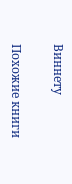Виннету

Похожие книги